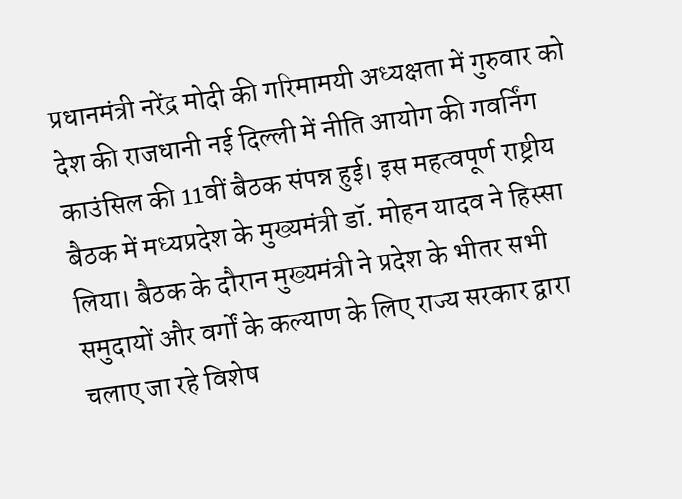प्रधानमंत्री नरेंद्र मोदी की गरिमामयी अध्यक्षता में गुरुवार को देश की राजधानी नई दिल्ली में नीति आयोग की गवर्निंग काउंसिल की 11वीं बैठक संपन्न हुई। इस महत्वपूर्ण राष्ट्रीय बैठक में मध्यप्रदेश के मुख्यमंत्री डॉ. मोहन यादव ने हिस्सा लिया। बैठक के दौरान मुख्यमंत्री ने प्रदेश के भीतर सभी समुदायों और वर्गों के कल्याण के लिए राज्य सरकार द्वारा चलाए जा रहे विशेष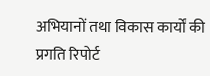अभियानों तथा विकास कार्यों की प्रगति रिपोर्ट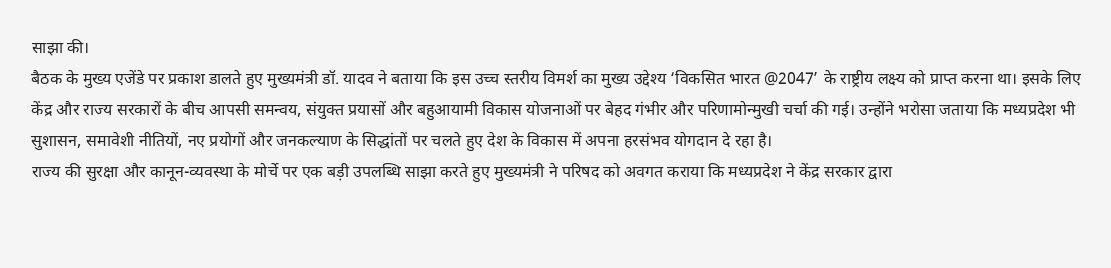साझा की।
बैठक के मुख्य एजेंडे पर प्रकाश डालते हुए मुख्यमंत्री डॉ. यादव ने बताया कि इस उच्च स्तरीय विमर्श का मुख्य उद्देश्य ‘विकसित भारत @2047’ के राष्ट्रीय लक्ष्य को प्राप्त करना था। इसके लिए केंद्र और राज्य सरकारों के बीच आपसी समन्वय, संयुक्त प्रयासों और बहुआयामी विकास योजनाओं पर बेहद गंभीर और परिणामोन्मुखी चर्चा की गई। उन्होंने भरोसा जताया कि मध्यप्रदेश भी सुशासन, समावेशी नीतियों, नए प्रयोगों और जनकल्याण के सिद्धांतों पर चलते हुए देश के विकास में अपना हरसंभव योगदान दे रहा है।
राज्य की सुरक्षा और कानून-व्यवस्था के मोर्चे पर एक बड़ी उपलब्धि साझा करते हुए मुख्यमंत्री ने परिषद को अवगत कराया कि मध्यप्रदेश ने केंद्र सरकार द्वारा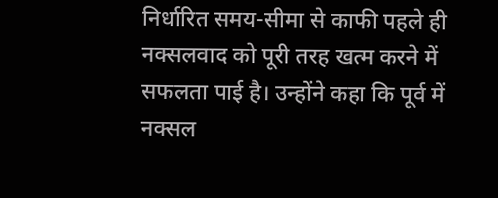निर्धारित समय-सीमा से काफी पहले ही नक्सलवाद को पूरी तरह खत्म करने में सफलता पाई है। उन्होंने कहा कि पूर्व में नक्सल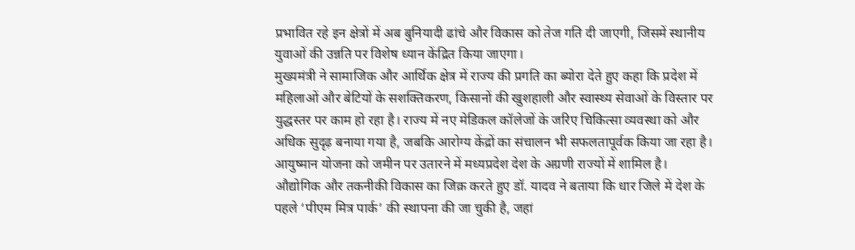प्रभावित रहे इन क्षेत्रों में अब बुनियादी ढांचे और विकास को तेज गति दी जाएगी, जिसमें स्थानीय युवाओं की उन्नति पर विशेष ध्यान केंद्रित किया जाएगा।
मुख्यमंत्री ने सामाजिक और आर्थिक क्षेत्र में राज्य की प्रगति का ब्योरा देते हुए कहा कि प्रदेश में महिलाओं और बेटियों के सशक्तिकरण, किसानों की खुशहाली और स्वास्थ्य सेवाओं के विस्तार पर युद्धस्तर पर काम हो रहा है। राज्य में नए मेडिकल कॉलेजों के जरिए चिकित्सा व्यवस्था को और अधिक सुदृढ़ बनाया गया है, जबकि आरोग्य केंद्रों का संचालन भी सफलतापूर्वक किया जा रहा है। आयुष्मान योजना को जमीन पर उतारने में मध्यप्रदेश देश के अग्रणी राज्यों में शामिल है।
औद्योगिक और तकनीकी विकास का जिक्र करते हुए डॉ. यादव ने बताया कि धार जिले में देश के पहले ‘पीएम मित्र पार्क’ की स्थापना की जा चुकी है, जहां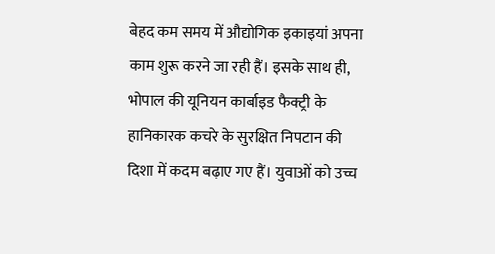बेहद कम समय में औद्योगिक इकाइयां अपना काम शुरू करने जा रही हैं। इसके साथ ही, भोपाल की यूनियन कार्बाइड फैक्ट्री के हानिकारक कचरे के सुरक्षित निपटान की दिशा में कदम बढ़ाए गए हैं। युवाओं को उच्च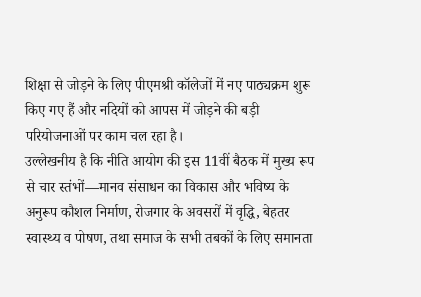शिक्षा से जोड़ने के लिए पीएमश्री कॉलेजों में नए पाठ्यक्रम शुरू किए गए हैं और नदियों को आपस में जोड़ने की बड़ी परियोजनाओं पर काम चल रहा है।
उल्लेखनीय है कि नीति आयोग की इस 11वीं बैठक में मुख्य रूप से चार स्तंभों—मानव संसाधन का विकास और भविष्य के अनुरूप कौशल निर्माण, रोजगार के अवसरों में वृद्धि, बेहतर स्वास्थ्य व पोषण, तथा समाज के सभी तबकों के लिए समानता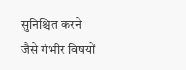सुनिश्चित करने जैसे गंभीर विषयों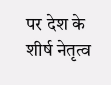पर देश के शीर्ष नेतृत्व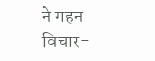ने गहन विचार-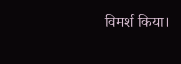विमर्श किया।